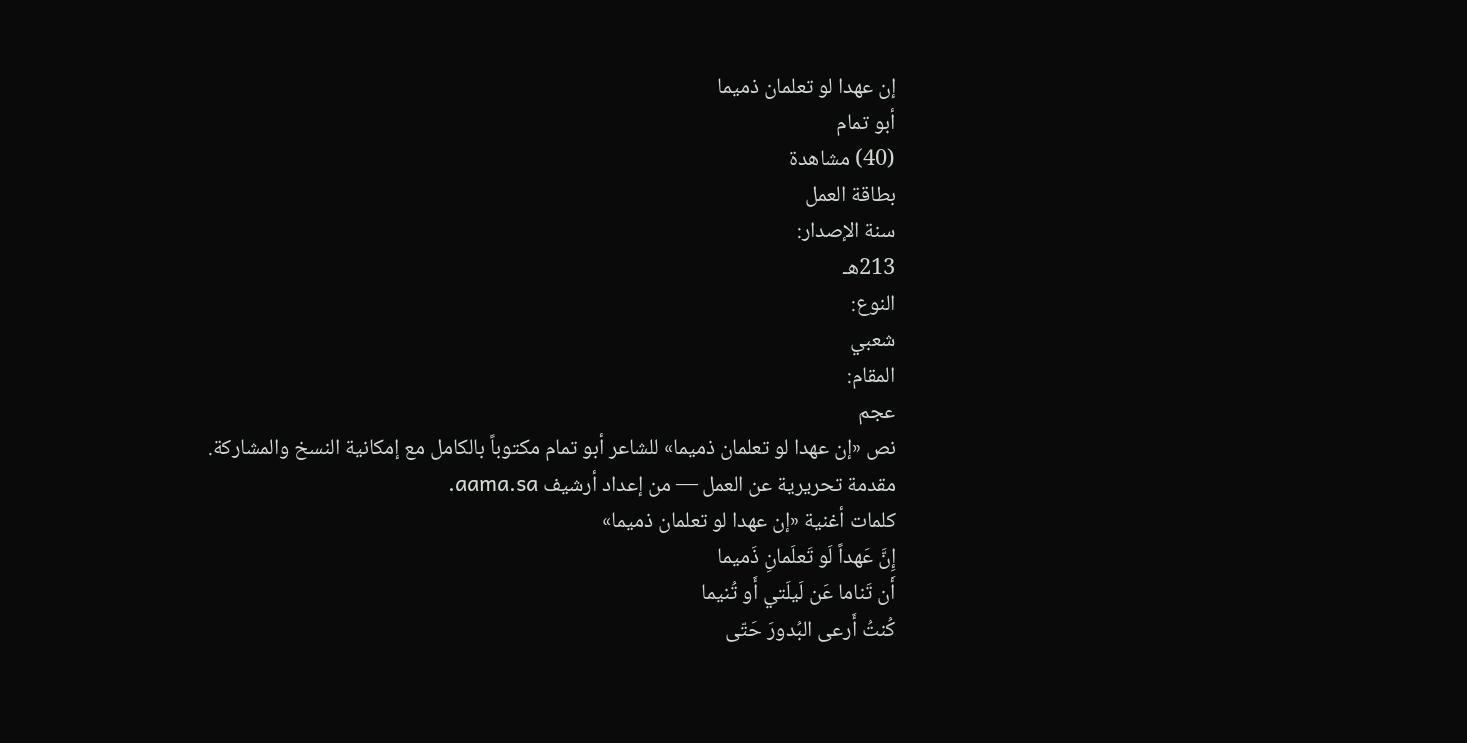إن عهدا لو تعلمان ذميما
أبو تمام
(40) مشاهدة
بطاقة العمل
سنة الإصدار:
213هـ
النوع:
شعبي
المقام:
عجم
نص «إن عهدا لو تعلمان ذميما» للشاعر أبو تمام مكتوباً بالكامل مع إمكانية النسخ والمشاركة.
مقدمة تحريرية عن العمل — من إعداد أرشيف aama.sa.
كلمات أغنية «إن عهدا لو تعلمان ذميما»
إِنَّ عَهداً لَو تَعلَمانِ ذَميما
أَن تَناما عَن لَيلَتي أَو تُنيما
كُنتُ أَرعى البُدورَ حَتّى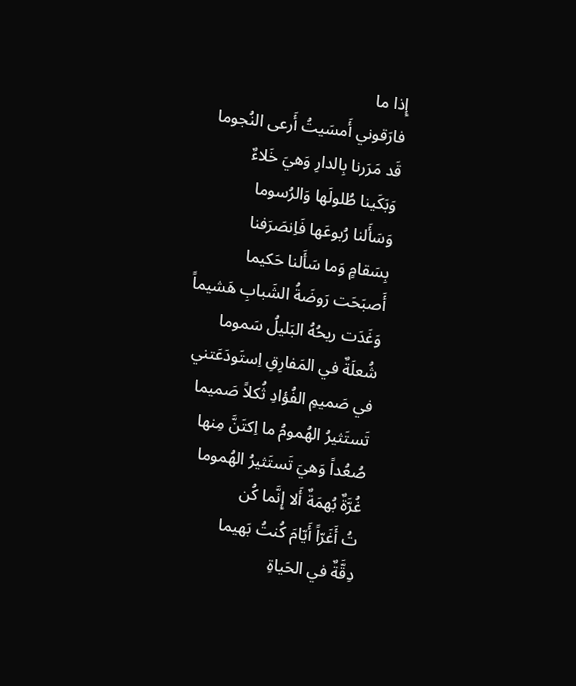إِذا ما
فارَقوني أَمسَيتُ أَرعى النُجوما
قَد مَرَرنا بِالدارِ وَهيَ خَلاءٌ
وَبَكَينا طُلولَها وَالرُسوما
وَسَأَلنا رُبوعَها فَاِنصَرَفنا
بِسَقامٍ وَما سَأَلنا حَكيما
أَصبَحَت رَوضَةُ الشَبابِ هَشيماً
وَغَدَت ريحُهُ البَليلُ سَموما
شُعلَةٌ في المَفارِقِ اِستَودَعَتني
في صَميمِ الفُؤادِ ثُكلاً صَميما
تَستَثيرُ الهُمومُ ما اِكتَنَّ مِنها
صُعُداً وَهيَ تَستَثيرُ الهُموما
غُرَّةٌ بُهمَةٌ أَلا إِنَّما كُن
تُ أَغَرّاً أَيّامَ كُنتُ بَهيما
دِقَّةٌ في الحَياةِ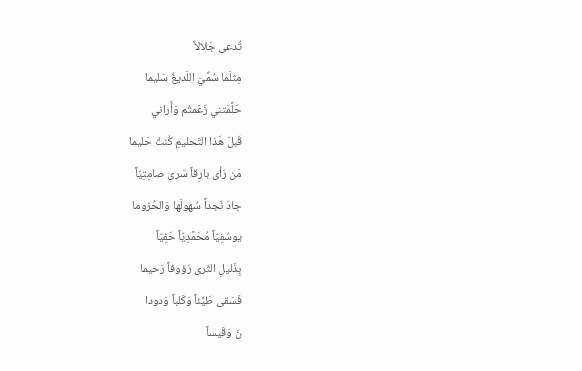تُدعى جَلالاً
مِثلَما سُمِّيَ اللَديغُ سَليما
حَلَّمَتني زَعَمتُم وَأَراني
قَبلَ هَذا التَحليمِ كُنتُ حَليما
مَن رَأى بارِقاً سَرى صامِتِيّاً
جادَ نَجداً سُهولَها وَالحُزوما
يوسُفِيّاً مُحَمَّدِيّاً حَفِيّاً
بِذَليلِ الثَرى رَؤوفاً رَحيما
فَسَقى طَيِّئاً وَكَلباً وَدودا
نَ وَقَيساً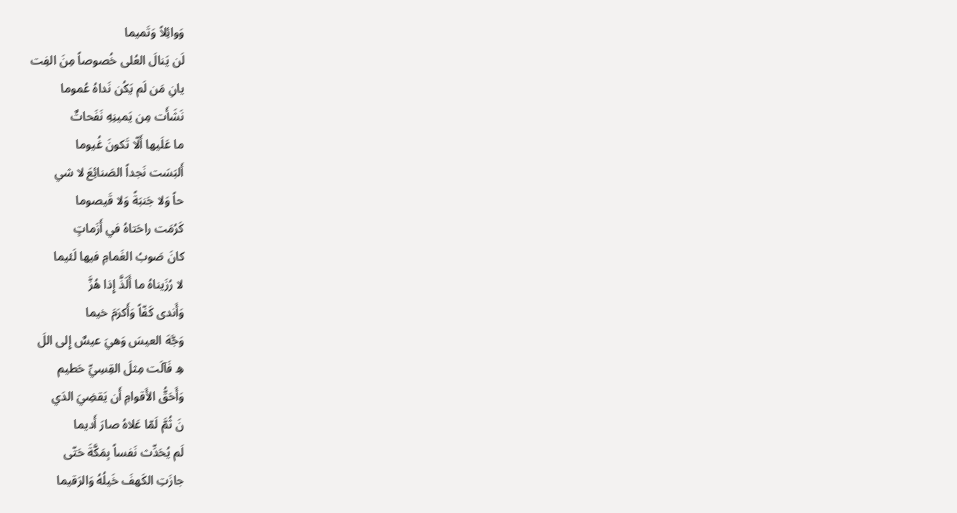وَوائِلاً وَتَميما
لَن يَنالَ العُلى خُصوصاً مِنَ الفِت
يانِ مَن لَم يَكُن نَداهُ عُموما
نَشَأَت مِن يَمينِهِ نَفَحاتٌ
ما عَلَيها أَلّا تَكونَ غُيوما
أَلبَسَت نَجداً الصَنائِعَ لا شي
حاً وَلا جَنبَةً وَلا قَيصوما
كَرُمَت راحَتاهُ في أَزَماتٍ
كانَ صَوبُ الغَمامِ فيها لَئيما
لا رُزَيناهُ ما أَلَذَّ إِذا هُزَّ
وَأَندى كَفّاً وَأَكرَمَ خيما
وَجَّهَ العيسَ وَهيَ عيسٌ إِلى اللَ
هِ فَآلَت مِثلَ القِسِيِّ حَطيم
وَأَحَقُّ الأَقوامِ أَن يَقضِيَ الدَي
نَ ثُمَّ لَمّا عَلاهُ صارَ أَديما
لَم يُحَدِّث نَفساً بِمَكَّةَ حَتّى
جازَتِ الكَهفَ خَيلُهُ وَالرَقيما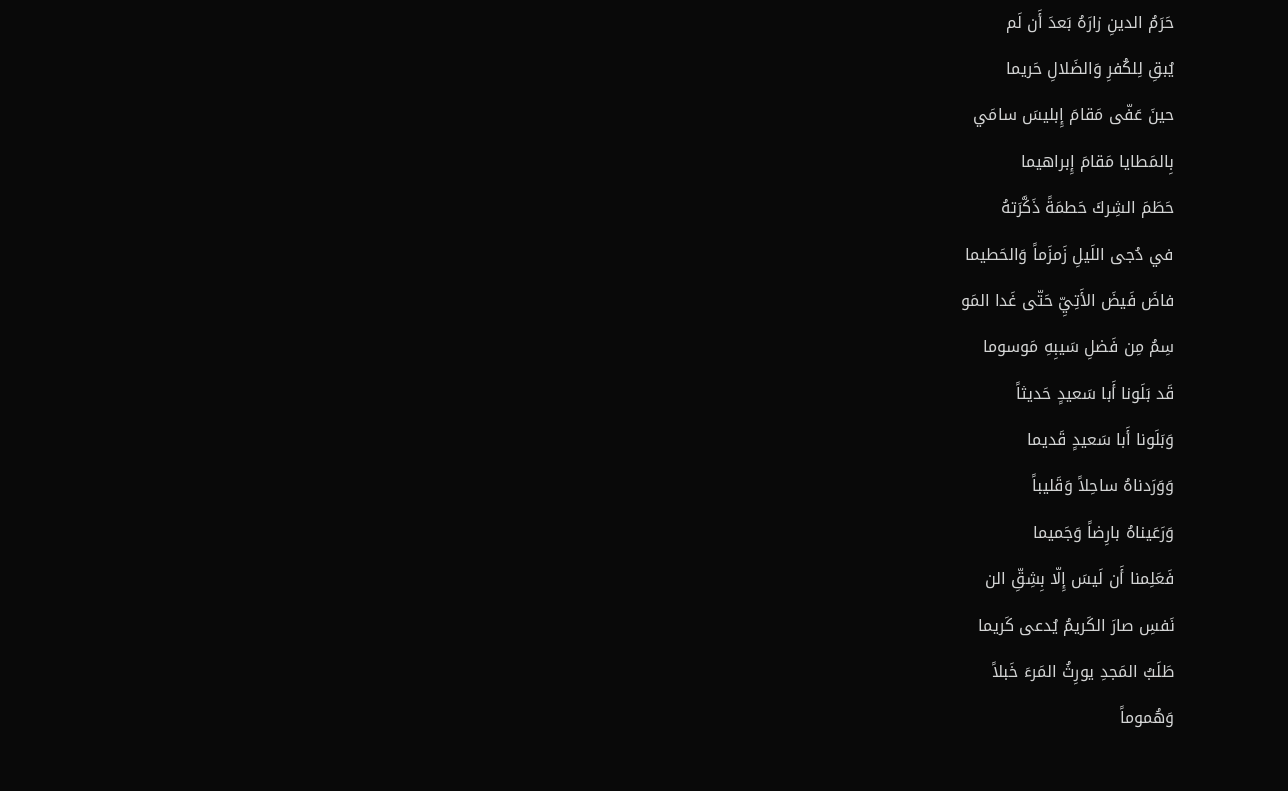حَرَمُ الدينِ زارَهُ بَعدَ أَن لَم
يُبقِ لِلكُفرِ وَالضَلالِ حَريما
حينَ عَفّى مَقامَ إِبليسَ سامَي
بِالمَطايا مَقامَ إِبراهيما
حَطَمَ الشِركَ حَطمَةً ذَكَّرَتهُ
في دُجى اللَيلِ زَمزَماً وَالحَطيما
فاضَ فَيضَ الأَتِيِّ حَتّى غَدا المَو
سِمُ مِن فَضلِ سَيبِهِ مَوسوما
قَد بَلَونا أَبا سَعيدٍ حَديثاً
وَبَلَونا أَبا سَعيدٍ قَديما
وَوَرَدناهُ ساحِلاً وَقَليباً
وَرَعَيناهُ بارِضاً وَجَميما
فَعَلِمنا أَن لَيسَ إِلّا بِشِقِّ الن
نَفسِ صارَ الكَريمُ يُدعى كَريما
طَلَبُ المَجدِ يورِثُ المَرءَ خَبلاً
وَهُموماً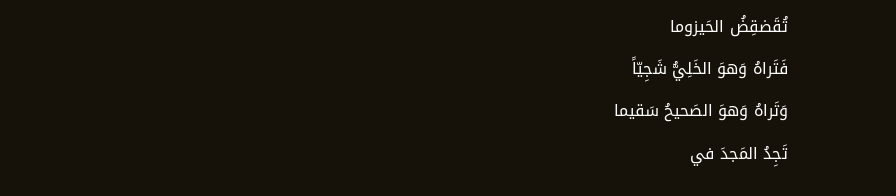تُقَضقِضُ الحَيزوما
فَتَراهُ وَهوَ الخَلِيُّ شَجِيّاً
وَتَراهُ وَهوَ الصَحيحُ سَقيما
تَجِدُ المَجدَ في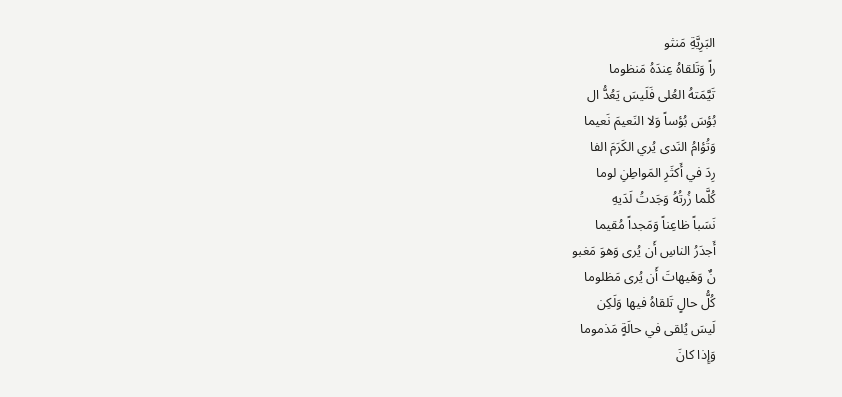البَرِيَّةِ مَنثو
راً وَتَلقاهُ عِندَهُ مَنظوما
تَيَّمَتهُ العُلى فَلَيسَ يَعُدُّ ال
بُؤسَ بُؤساً وَلا النَعيمَ نَعيما
وَتُؤامُ النَدى يُري الكَرَمَ الفا
رِدَ في أَكثَرِ المَواطِنِ لوما
كُلَّما زُرتُهُ وَجَدتُ لَدَيهِ
نَسَباً ظاعِناً وَمَجداً مُقيما
أَجدَرُ الناسِ أَن يُرى وَهوَ مَغبو
نٌ وَهَيهاتَ أَن يُرى مَظلوما
كُلُّ حالٍ تَلقاهُ فيها وَلَكِن
لَيسَ يُلقى في حالَةٍ مَذموما
وَإِذا كانَ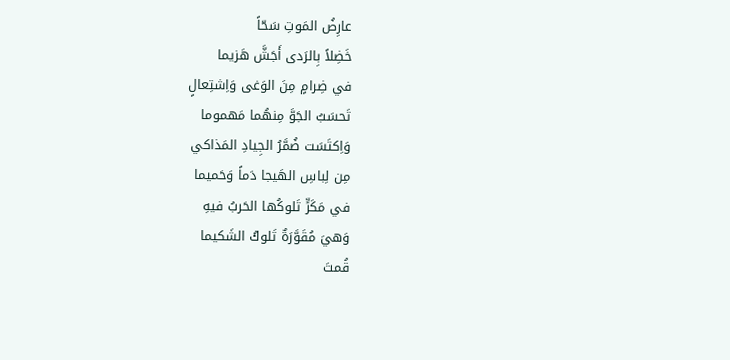عارِضُ المَوتِ سَحّاً
خَضِلاً بِالرَدى أَجَشَّ هَزيما
في ضِرامٍ مِنَ الوَغى وَاِشتِعالٍ
تَحسَبُ الجَوَّ مِنهُما مَهموما
وَاِكتَسَت ضُمَّرُ الجِيادِ المَذاكي
مِن لِباسِ الهَيجا دَماً وَحَميما
في مَكَرٍّ تَلوكُها الحَربُ فيهِ
وَهيَ مُقَوَّرَةٌ تَلوكُ الشَكيما
قُمتَ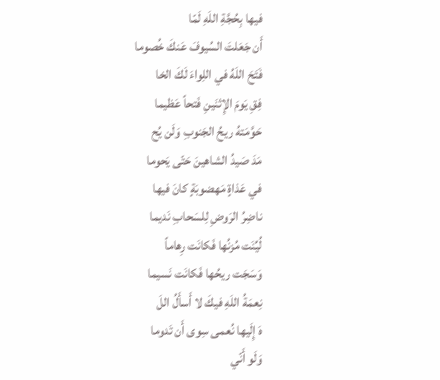فيها بِحُجَّةِ اللَهِ لَمّا
أَن جَعَلتَ السُيوفَ عَنكَ خُصوما
فَتَحَ اللَهُ في اللِواءَ لَكَ الخا
فِقِ يَومَ الإِثنَينِ فَتحاً عَظيما
حَوَّمَتهُ ريحُ الجَنوبِ وَلَن يُح
مَدَ صَيدُ الشاهينَ حَتّى يَحوما
في عَذاةٍ مَهضوبَةٍ كانَ فيها
ناضِرُ الرَوضِ لِلسَحابِ نَديما
لُيِّنَت مُزنُها فَكانَت رِهاماً
وَسَجَت ريحُها فَكانَت نَسيما
نِعمَةُ اللَهِ فيكَ لا أَسأَلُ اللَ
هَ إِلَيها نُعمى سِوى أَن تَدوما
وَلَو أَنّي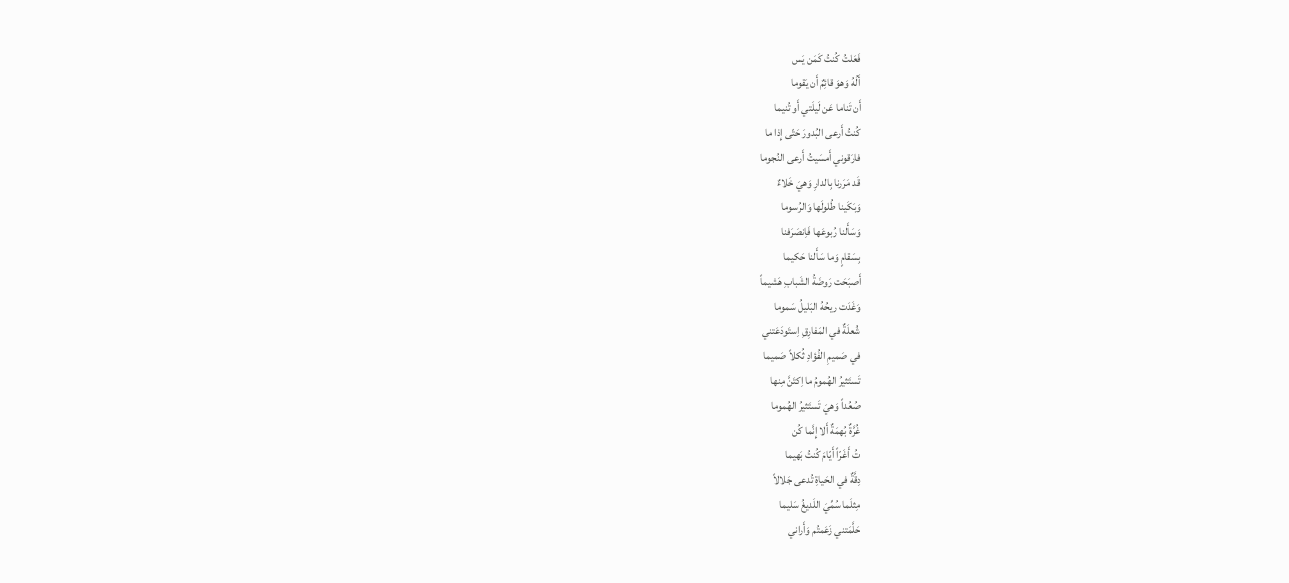فَعَلتُ كُنتُ كَمَن يَس
أَلُهُ وَهوَ قائِمٌ أَن يَقوما
أَن تَناما عَن لَيلَتي أَو تُنيما
كُنتُ أَرعى البُدورَ حَتّى إِذا ما
فارَقوني أَمسَيتُ أَرعى النُجوما
قَد مَرَرنا بِالدارِ وَهيَ خَلاءٌ
وَبَكَينا طُلولَها وَالرُسوما
وَسَأَلنا رُبوعَها فَاِنصَرَفنا
بِسَقامٍ وَما سَأَلنا حَكيما
أَصبَحَت رَوضَةُ الشَبابِ هَشيماً
وَغَدَت ريحُهُ البَليلُ سَموما
شُعلَةٌ في المَفارِقِ اِستَودَعَتني
في صَميمِ الفُؤادِ ثُكلاً صَميما
تَستَثيرُ الهُمومُ ما اِكتَنَّ مِنها
صُعُداً وَهيَ تَستَثيرُ الهُموما
غُرَّةٌ بُهمَةٌ أَلا إِنَّما كُن
تُ أَغَرّاً أَيّامَ كُنتُ بَهيما
دِقَّةٌ في الحَياةِ تُدعى جَلالاً
مِثلَما سُمِّيَ اللَديغُ سَليما
حَلَّمَتني زَعَمتُم وَأَراني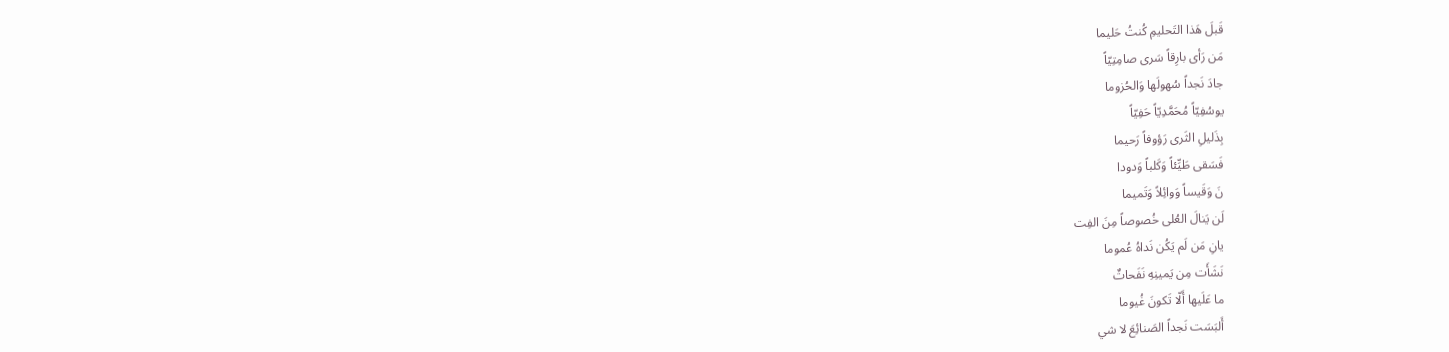قَبلَ هَذا التَحليمِ كُنتُ حَليما
مَن رَأى بارِقاً سَرى صامِتِيّاً
جادَ نَجداً سُهولَها وَالحُزوما
يوسُفِيّاً مُحَمَّدِيّاً حَفِيّاً
بِذَليلِ الثَرى رَؤوفاً رَحيما
فَسَقى طَيِّئاً وَكَلباً وَدودا
نَ وَقَيساً وَوائِلاً وَتَميما
لَن يَنالَ العُلى خُصوصاً مِنَ الفِت
يانِ مَن لَم يَكُن نَداهُ عُموما
نَشَأَت مِن يَمينِهِ نَفَحاتٌ
ما عَلَيها أَلّا تَكونَ غُيوما
أَلبَسَت نَجداً الصَنائِعَ لا شي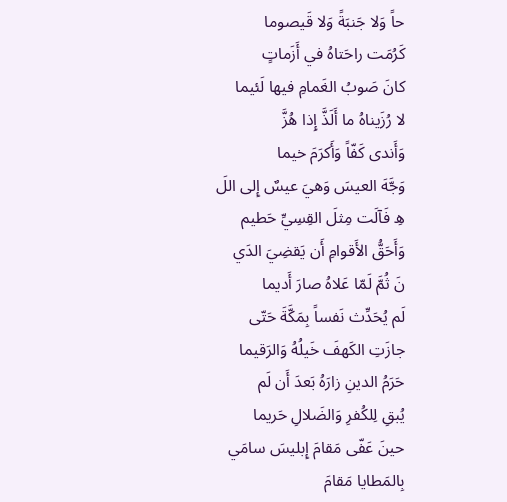حاً وَلا جَنبَةً وَلا قَيصوما
كَرُمَت راحَتاهُ في أَزَماتٍ
كانَ صَوبُ الغَمامِ فيها لَئيما
لا رُزَيناهُ ما أَلَذَّ إِذا هُزَّ
وَأَندى كَفّاً وَأَكرَمَ خيما
وَجَّهَ العيسَ وَهيَ عيسٌ إِلى اللَ
هِ فَآلَت مِثلَ القِسِيِّ حَطيم
وَأَحَقُّ الأَقوامِ أَن يَقضِيَ الدَي
نَ ثُمَّ لَمّا عَلاهُ صارَ أَديما
لَم يُحَدِّث نَفساً بِمَكَّةَ حَتّى
جازَتِ الكَهفَ خَيلُهُ وَالرَقيما
حَرَمُ الدينِ زارَهُ بَعدَ أَن لَم
يُبقِ لِلكُفرِ وَالضَلالِ حَريما
حينَ عَفّى مَقامَ إِبليسَ سامَي
بِالمَطايا مَقامَ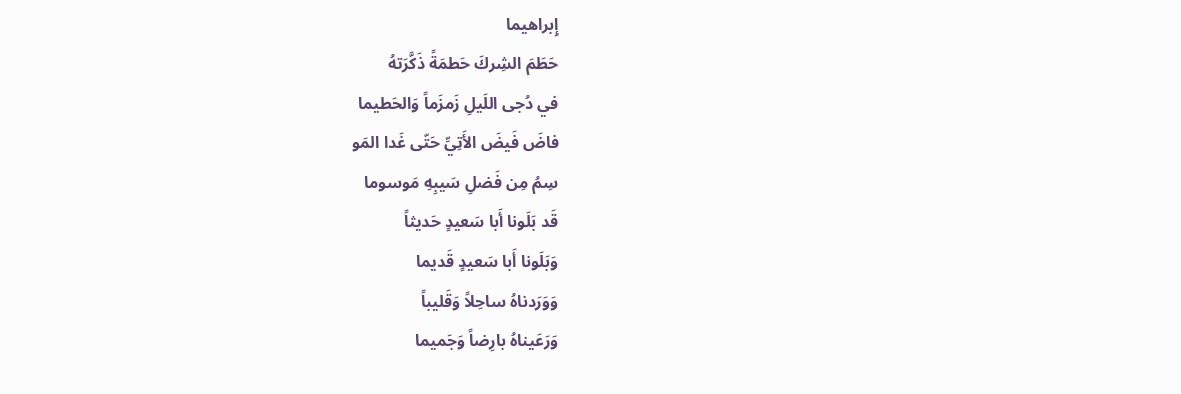إِبراهيما
حَطَمَ الشِركَ حَطمَةً ذَكَّرَتهُ
في دُجى اللَيلِ زَمزَماً وَالحَطيما
فاضَ فَيضَ الأَتِيِّ حَتّى غَدا المَو
سِمُ مِن فَضلِ سَيبِهِ مَوسوما
قَد بَلَونا أَبا سَعيدٍ حَديثاً
وَبَلَونا أَبا سَعيدٍ قَديما
وَوَرَدناهُ ساحِلاً وَقَليباً
وَرَعَيناهُ بارِضاً وَجَميما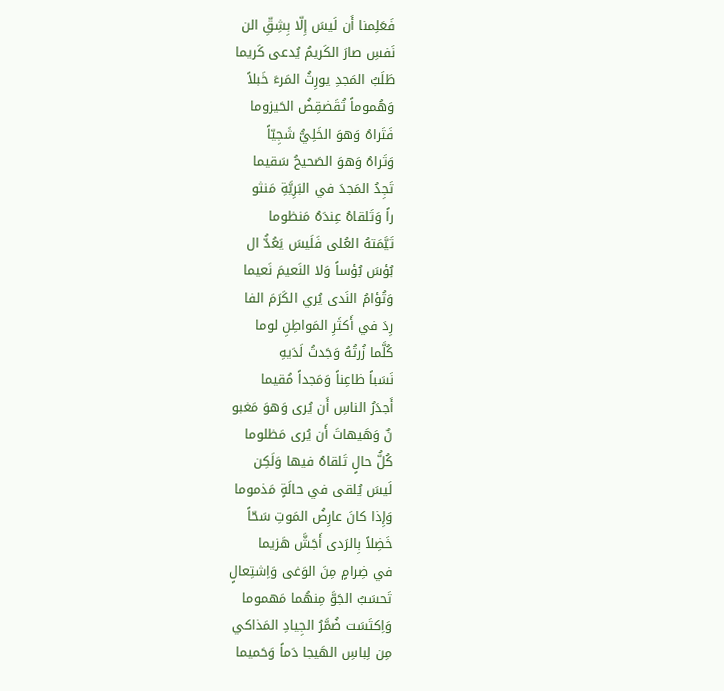فَعَلِمنا أَن لَيسَ إِلّا بِشِقِّ الن
نَفسِ صارَ الكَريمُ يُدعى كَريما
طَلَبُ المَجدِ يورِثُ المَرءَ خَبلاً
وَهُموماً تُقَضقِضُ الحَيزوما
فَتَراهُ وَهوَ الخَلِيُّ شَجِيّاً
وَتَراهُ وَهوَ الصَحيحُ سَقيما
تَجِدُ المَجدَ في البَرِيَّةِ مَنثو
راً وَتَلقاهُ عِندَهُ مَنظوما
تَيَّمَتهُ العُلى فَلَيسَ يَعُدُّ ال
بُؤسَ بُؤساً وَلا النَعيمَ نَعيما
وَتُؤامُ النَدى يُري الكَرَمَ الفا
رِدَ في أَكثَرِ المَواطِنِ لوما
كُلَّما زُرتُهُ وَجَدتُ لَدَيهِ
نَسَباً ظاعِناً وَمَجداً مُقيما
أَجدَرُ الناسِ أَن يُرى وَهوَ مَغبو
نٌ وَهَيهاتَ أَن يُرى مَظلوما
كُلُّ حالٍ تَلقاهُ فيها وَلَكِن
لَيسَ يُلقى في حالَةٍ مَذموما
وَإِذا كانَ عارِضُ المَوتِ سَحّاً
خَضِلاً بِالرَدى أَجَشَّ هَزيما
في ضِرامٍ مِنَ الوَغى وَاِشتِعالٍ
تَحسَبُ الجَوَّ مِنهُما مَهموما
وَاِكتَسَت ضُمَّرُ الجِيادِ المَذاكي
مِن لِباسِ الهَيجا دَماً وَحَميما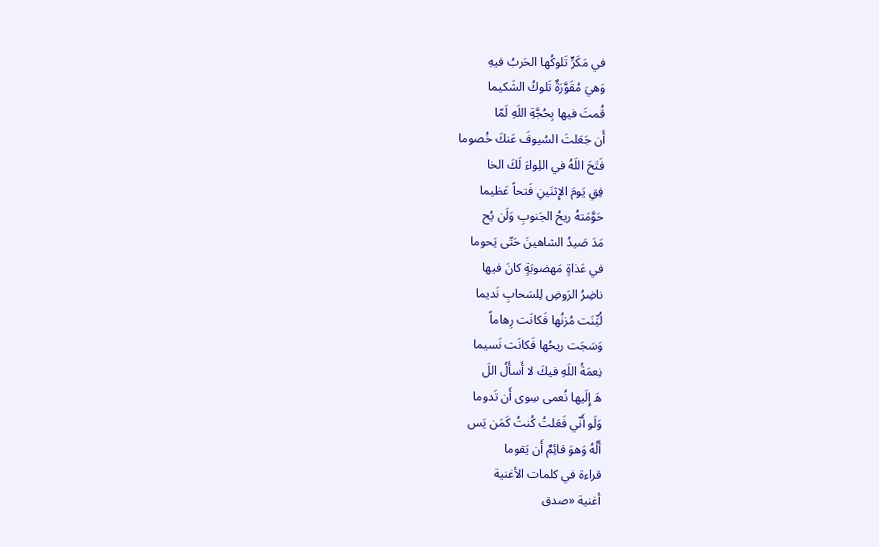في مَكَرٍّ تَلوكُها الحَربُ فيهِ
وَهيَ مُقَوَّرَةٌ تَلوكُ الشَكيما
قُمتَ فيها بِحُجَّةِ اللَهِ لَمّا
أَن جَعَلتَ السُيوفَ عَنكَ خُصوما
فَتَحَ اللَهُ في اللِواءَ لَكَ الخا
فِقِ يَومَ الإِثنَينِ فَتحاً عَظيما
حَوَّمَتهُ ريحُ الجَنوبِ وَلَن يُح
مَدَ صَيدُ الشاهينَ حَتّى يَحوما
في عَذاةٍ مَهضوبَةٍ كانَ فيها
ناضِرُ الرَوضِ لِلسَحابِ نَديما
لُيِّنَت مُزنُها فَكانَت رِهاماً
وَسَجَت ريحُها فَكانَت نَسيما
نِعمَةُ اللَهِ فيكَ لا أَسأَلُ اللَ
هَ إِلَيها نُعمى سِوى أَن تَدوما
وَلَو أَنّي فَعَلتُ كُنتُ كَمَن يَس
أَلُهُ وَهوَ قائِمٌ أَن يَقوما
قراءة في كلمات الأغنية
أغنية «صدق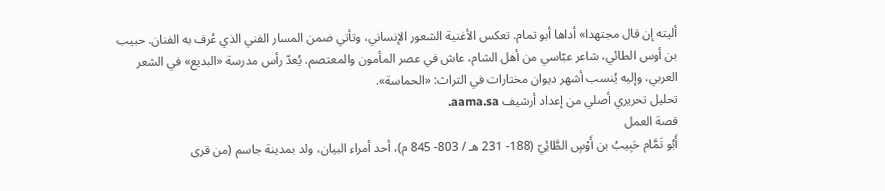أليته إن قال مجتهدا» أداها أبو تمام. تعكس الأغنية الشعور الإنساني، وتأتي ضمن المسار الفني الذي عُرف به الفنان. حبيب بن أوس الطائي، شاعر عبّاسي من أهل الشام، عاش في عصر المأمون والمعتصم. يُعدّ رأس مدرسة «البديع» في الشعر العربي، وإليه يُنسب أشهر ديوان مختارات في التراث: «الحماسة».
تحليل تحريري أصلي من إعداد أرشيف aama.sa.
قصة العمل
أَبُو تَمَّام حَبِيبُ بن أَوْسٍ الطَّائِيّ (188- 231 هـ / 803- 845 م)، أحد أمراء البيان، ولد بمدينة جاسم (من قرى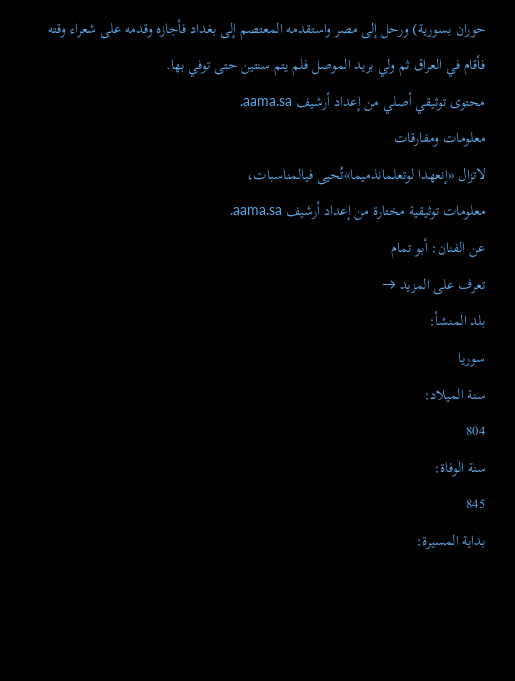حوران بسورية) ورحل إلى مصر واستقدمه المعتصم إلى بغداد فأجازه وقدمه على شعراء وقته فأقام في العراق ثم ولي بريد الموصل فلم يتم سنتين حتى توفي بها.
محتوى توثيقي أصلي من إعداد أرشيف aama.sa.
معلومات ومفارقات
لاتزال «إنعهدا لوتعلمانذميما»تُحيى فيالمناسبات،
معلومات توثيقية مختارة من إعداد أرشيف aama.sa.
عن الفنان: أبو تمام
تعرف على المزيد →
بلد المنشأ:
سوريا
سنة الميلاد:
804
سنة الوفاة:
845
بداية المسيرة: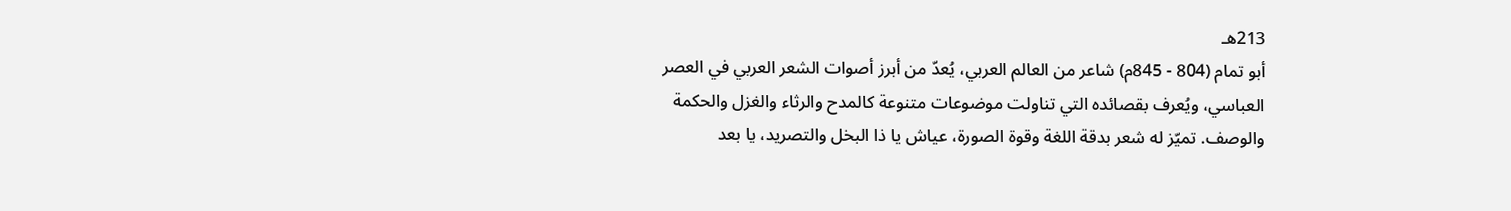213هـ
أبو تمام (804 - 845م) شاعر من العالم العربي، يُعدّ من أبرز أصوات الشعر العربي في العصر العباسي، ويُعرف بقصائده التي تناولت موضوعات متنوعة كالمدح والرثاء والغزل والحكمة والوصف. تميّز له شعر بدقة اللغة وقوة الصورة، عياش يا ذا البخل والتصريد، يا بعد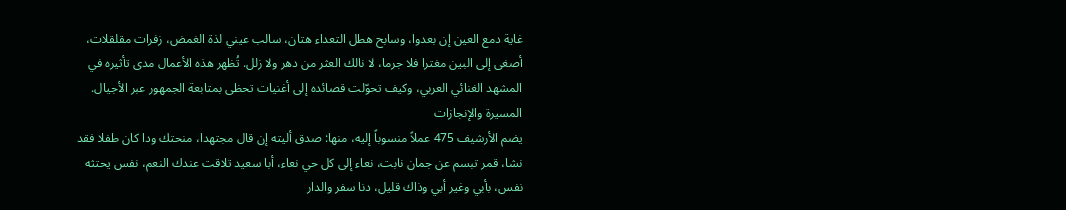غاية دمع العين إن بعدوا، وسابح هطل التعداء هتان، سالب عيني لذة الغمض، زفرات مقلقلات، أصغى إلى البين مغترا فلا جرما، لا نالك العثر من دهر ولا زلل. تُظهر هذه الأعمال مدى تأثيره في المشهد الغنائي العربي، وكيف تحوّلت قصائده إلى أغنيات تحظى بمتابعة الجمهور عبر الأجيال.
المسيرة والإنجازات
يضم الأرشيف 475 عملاً منسوباً إليه، منها: صدق أليته إن قال مجتهدا، منحتك ودا كان طفلا فقد نشا، قمر تبسم عن جمان نابت، نعاء إلى كل حي نعاء، أبا سعيد تلاقت عندك النعم، نفس يحتثه نفس، بأبي وغير أبي وذاك قليل، دنا سفر والدار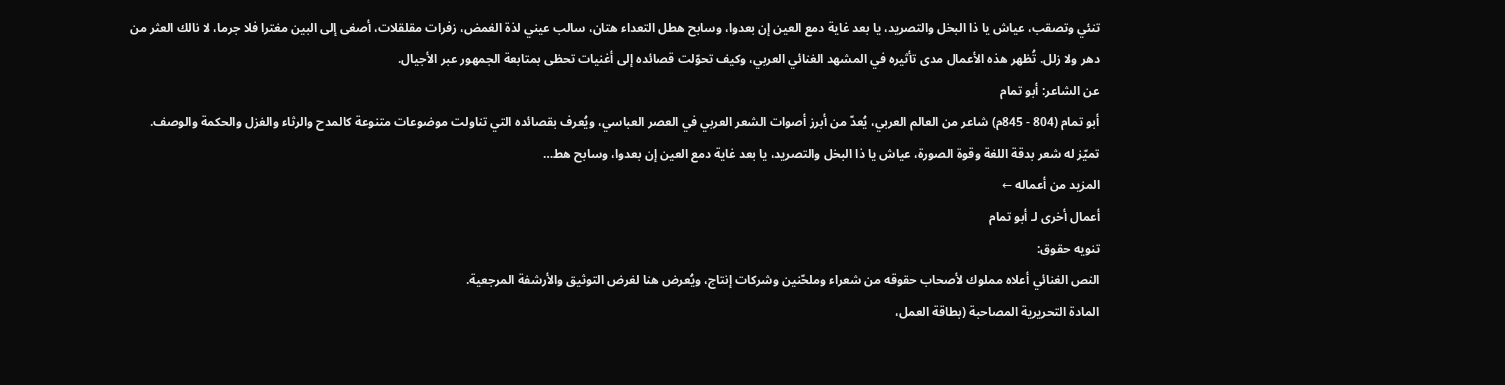تنئي وتصقب، عياش يا ذا البخل والتصريد، يا بعد غاية دمع العين إن بعدوا، وسابح هطل التعداء هتان، سالب عيني لذة الغمض، زفرات مقلقلات، أصغى إلى البين مغترا فلا جرما، لا نالك العثر من دهر ولا زلل. تُظهر هذه الأعمال مدى تأثيره في المشهد الغنائي العربي، وكيف تحوّلت قصائده إلى أغنيات تحظى بمتابعة الجمهور عبر الأجيال.
عن الشاعر: أبو تمام
أبو تمام (804 - 845م) شاعر من العالم العربي، يُعدّ من أبرز أصوات الشعر العربي في العصر العباسي، ويُعرف بقصائده التي تناولت موضوعات متنوعة كالمدح والرثاء والغزل والحكمة والوصف. تميّز له شعر بدقة اللغة وقوة الصورة، عياش يا ذا البخل والتصريد، يا بعد غاية دمع العين إن بعدوا، وسابح هط…
المزيد من أعماله ←
أعمال أخرى لـ أبو تمام
تنويه حقوق:
النص الغنائي أعلاه مملوك لأصحاب حقوقه من شعراء وملحّنين وشركات إنتاج، ويُعرض هنا لغرض التوثيق والأرشفة المرجعية.
المادة التحريرية المصاحبة (بطاقة العمل،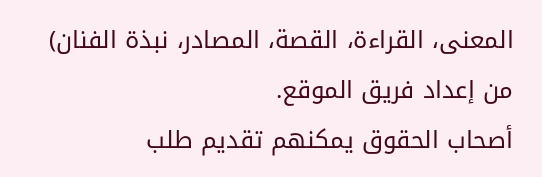المعنى، القراءة، القصة، المصادر، نبذة الفنان) من إعداد فريق الموقع.
أصحاب الحقوق يمكنهم تقديم طلب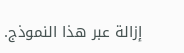إزالة عبر هذا النموذج.